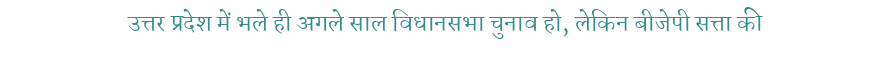उत्तर प्रदेश में भले ही अगले साल विधानसभा चुनाव हो, लेकिन बीजेपी सत्ता की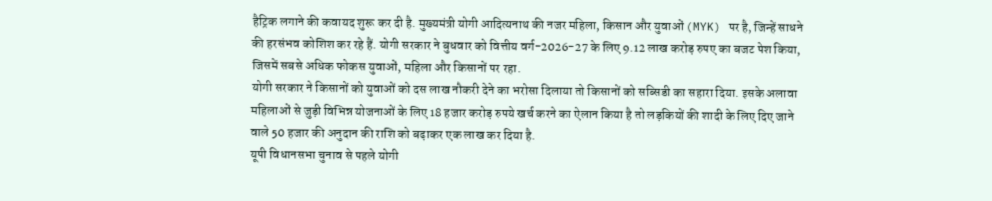हैट्रिक लगाने की कवायद शुरू कर दी है. मुख्यमंत्री योगी आदित्यनाथ की नजर महिला, किसान और युवाओं (MYK) पर है, जिन्हें साधने की हरसंभव कोशिश कर रहे हैं. योगी सरकार ने बुधवार को वित्तीय वर्ग-2026-27 के लिए 9.12 लाख करोड़ रुपए का बजट पेश किया, जिसमें सबसे अधिक फोकस युवाओं, महिला और किसानों पर रहा.
योगी सरकार ने किसानों को युवाओं को दस लाख नौकरी देने का भरोसा दिलाया तो किसानों को सब्सिडी का सहारा दिया. इसके अलावा महिलाओं से जुड़ी विभिन्न योजनाओं के लिए 18 हजार करोड़ रुपये खर्च करने का ऐलान किया है तो लड़कियों की शादी के लिए दिए जाने वाले 50 हजार की अनुदान की राशि को बढ़ाकर एक लाख कर दिया है.
यूपी विधानसभा चुनाव से पहले योगी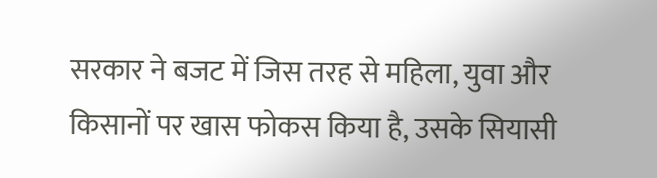सरकार ने बजट में जिस तरह से महिला, युवा और किसानों पर खास फोकस किया है, उसके सियासी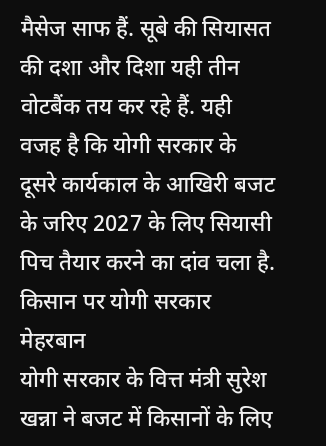मैसेज साफ हैं. सूबे की सियासत की दशा और दिशा यही तीन वोटबैंक तय कर रहे हैं. यही वजह है कि योगी सरकार के दूसरे कार्यकाल के आखिरी बजट के जरिए 2027 के लिए सियासी पिच तैयार करने का दांव चला है.
किसान पर योगी सरकार मेहरबान
योगी सरकार के वित्त मंत्री सुरेश खन्ना ने बजट में किसानों के लिए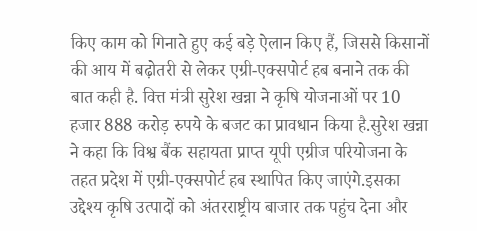किए काम को गिनाते हुए कई बड़े ऐलान किए हैं, जिससे किसानों की आय में बढ़ोतरी से लेकर एग्री-एक्सपोर्ट हब बनाने तक की बात कही है. वित्त मंत्री सुरेश खन्ना ने कृषि योजनाओं पर 10 हजार 888 करोड़ रुपये के बजट का प्रावधान किया है.सुरेश खन्ना ने कहा कि विश्व बैंक सहायता प्राप्त यूपी एग्रीज परियोजना के तहत प्रदेश में एग्री-एक्सपोर्ट हब स्थापित किए जाएंगे.इसका उद्देश्य कृषि उत्पादों को अंतरराष्ट्रीय बाजार तक पहुंच देना और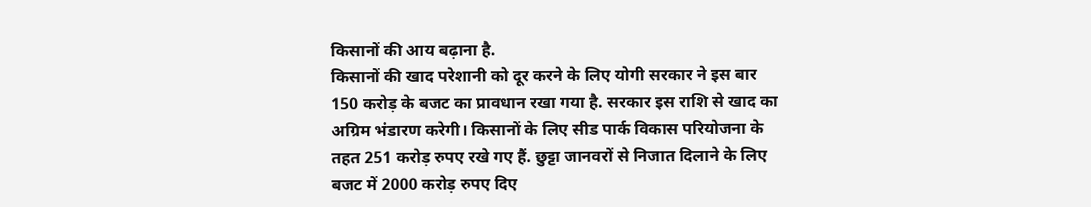किसानों की आय बढ़ाना है.
किसानों की खाद परेशानी को दूर करने के लिए योगी सरकार ने इस बार 150 करोड़ के बजट का प्रावधान रखा गया है. सरकार इस राशि से खाद का अग्रिम भंडारण करेगी। किसानों के लिए सीड पार्क विकास परियोजना के तहत 251 करोड़ रुपए रखे गए हैं. छुट्टा जानवरों से निजात दिलाने के लिए बजट में 2000 करोड़ रुपए दिए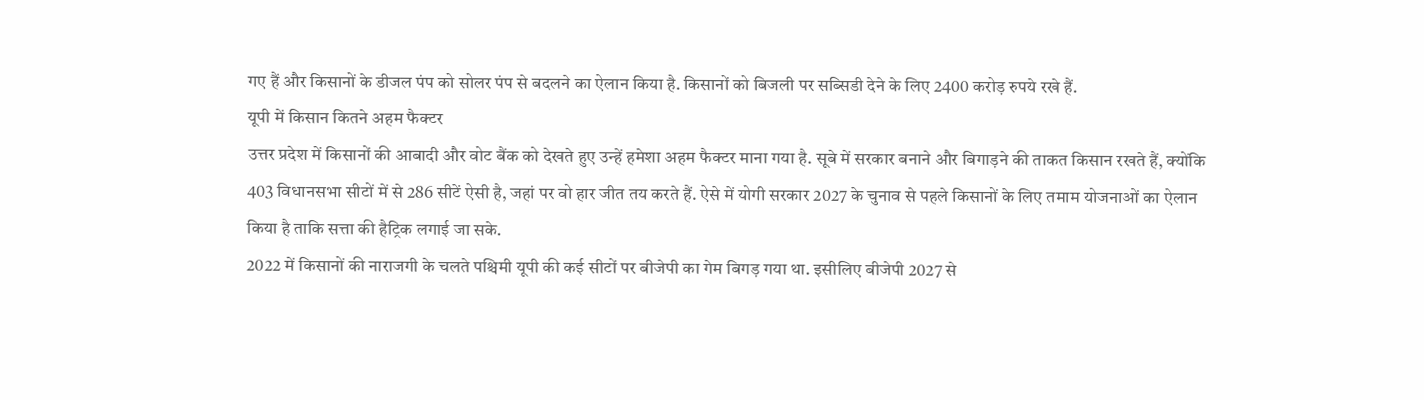गए हैं और किसानों के डीजल पंप को सोलर पंप से बदलने का ऐलान किया है. किसानों को बिजली पर सब्सिडी देने के लिए 2400 करोड़ रुपये रखे हैं.
यूपी में किसान कितने अहम फैक्टर
उत्तर प्रदेश में किसानों की आबादी और वोट बैंक को देखते हुए उन्हें हमेशा अहम फैक्टर माना गया है. सूबे में सरकार बनाने और बिगाड़ने की ताकत किसान रखते हैं, क्योंकि 403 विधानसभा सीटों में से 286 सीटें ऐसी है, जहां पर वो हार जीत तय करते हैं. ऐसे में योगी सरकार 2027 के चुनाव से पहले किसानों के लिए तमाम योजनाओं का ऐलान किया है ताकि सत्ता की हैट्रिक लगाई जा सके.
2022 में किसानों की नाराजगी के चलते पश्चिमी यूपी की कई सीटों पर बीजेपी का गेम बिगड़ गया था. इसीलिए बीजेपी 2027 से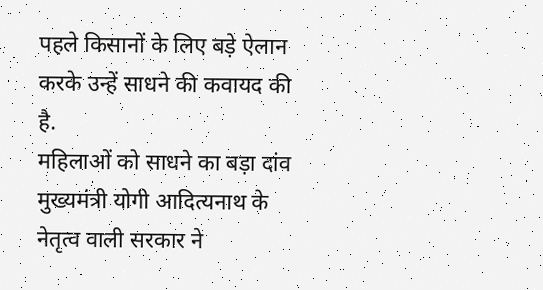पहले किसानों के लिए बड़े ऐलान करके उन्हें साधने की कवायद की है.
महिलाओं को साधने का बड़ा दांव
मुख्यमंत्री योगी आदित्यनाथ के नेतृत्व वाली सरकार ने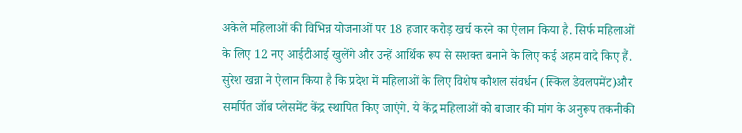अकेले महिलाओं की विभिन्न योजनाओं पर 18 हजार करोड़ खर्च करने का ऐलान किया है. सिर्फ महिलाओं के लिए 12 नए आईटीआई खुलेंगे और उन्हें आर्थिक रूप से सशक्त बनाने के लिए कई अहम वादे किए हैं. सुरेश खन्ना ने ऐलान किया है कि प्रदेश में महिलाओं के लिए विशेष कौशल संवर्धन (स्किल डेवलपमेंट)और समर्पित जॉब प्लेसमेंट केंद्र स्थापित किए जाएंगे. ये केंद्र महिलाओं को बाजार की मांग के अनुरूप तकनीकी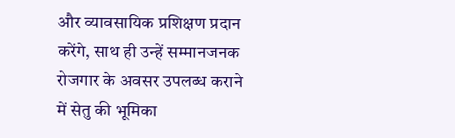और व्यावसायिक प्रशिक्षण प्रदान करेंगे, साथ ही उन्हें सम्मानजनक रोजगार के अवसर उपलब्ध कराने में सेतु की भूमिका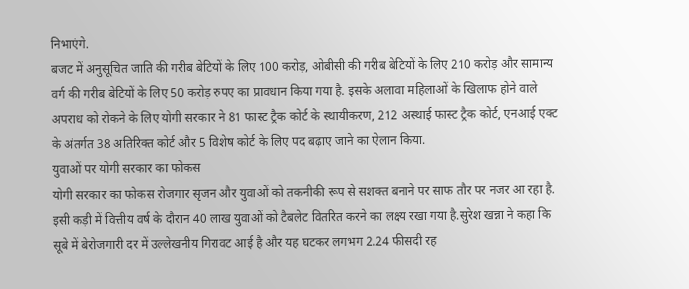निभाएंगे.
बजट में अनुसूचित जाति की गरीब बेटियों के लिए 100 करोड़, ओबीसी की गरीब बेटियों के लिए 210 करोड़ और सामान्य वर्ग की गरीब बेटियों के लिए 50 करोड़ रुपए का प्रावधान किया गया है. इसके अलावा महिलाओं के खिलाफ होने वाले अपराध को रोकने के लिए योगी सरकार ने 81 फास्ट ट्रैक कोर्ट के स्थायीकरण, 212 अस्थाई फास्ट ट्रैक कोर्ट, एनआई एक्ट के अंतर्गत 38 अतिरिक्त कोर्ट और 5 विशेष कोर्ट के लिए पद बढ़ाए जाने का ऐलान किया.
युवाओं पर योगी सरकार का फोकस
योगी सरकार का फोकस रोजगार सृजन और युवाओं को तकनीकी रूप से सशक्त बनाने पर साफ तौर पर नजर आ रहा है. इसी कड़ी में वित्तीय वर्ष के दौरान 40 लाख युवाओं को टैबलेट वितरित करने का लक्ष्य रखा गया है.सुरेश खन्ना ने कहा कि सूबे में बेरोजगारी दर में उल्लेखनीय गिरावट आई है और यह घटकर लगभग 2.24 फीसदी रह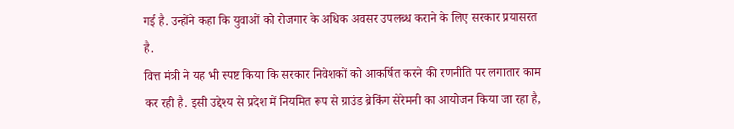गई है. उन्होंने कहा कि युवाओं को रोजगार के अधिक अवसर उपलब्ध कराने के लिए सरकार प्रयासरत है.
वित्त मंत्री ने यह भी स्पष्ट किया कि सरकार निवेशकों को आकर्षित करने की रणनीति पर लगातार काम कर रही है. इसी उद्देश्य से प्रदेश में नियमित रूप से ग्राउंड ब्रेकिंग सेरेमनी का आयोजन किया जा रहा है,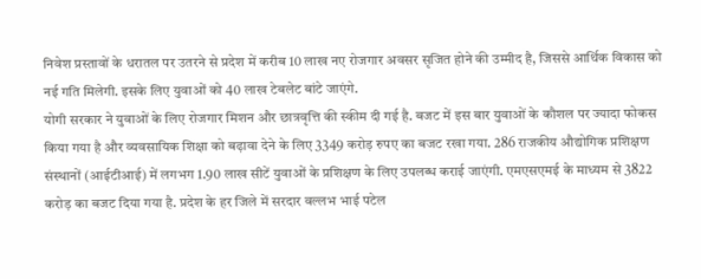निवेश प्रस्तावों के धरातल पर उतरने से प्रदेश में करीब 10 लाख नए रोजगार अवसर सृजित होने की उम्मीद है, जिससे आर्थिक विकास को नई गति मिलेगी. इसके लिए युवाओं को 40 लाख टेबलेट बांटे जाएंगे.
योगी सरकार ने युवाओं के लिए रोजगार मिशन और छात्रवृत्ति की स्कीम दी गई है. बजट में इस बार युवाओं के कौशल पर ज्यादा फोकस किया गया है और व्यवसायिक शिक्षा को बढ़ावा देने के लिए 3349 करोड़ रुपए का बजट रखा गया. 286 राजकीय औद्योगिक प्रशिक्षण संस्थानों (आईटीआई) में लगभग 1.90 लाख सीटें युवाओं के प्रशिक्षण के लिए उपलब्ध कराई जाएंगी. एमएसएमई के माध्यम से 3822 करोड़ का बजट दिया गया है. प्रदेश के हर जिले में सरदार वल्लभ भाई पटेल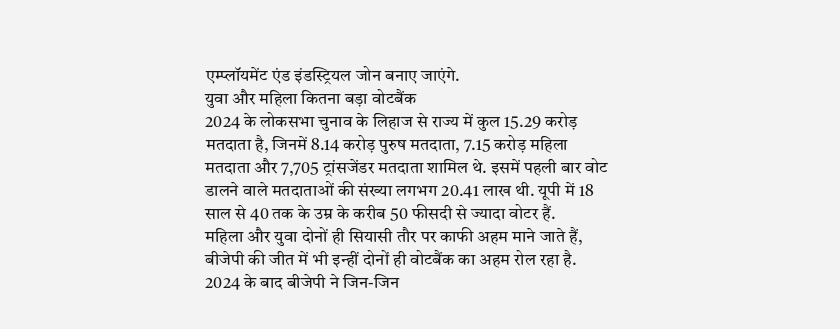एम्प्लॉयमेंट एंड इंडस्ट्रियल जोन बनाए जाएंगे.
युवा और महिला कितना बड़ा वोटबैंक
2024 के लोकसभा चुनाव के लिहाज से राज्य में कुल 15.29 करोड़ मतदाता है, जिनमें 8.14 करोड़ पुरुष मतदाता, 7.15 करोड़ महिला मतदाता और 7,705 ट्रांसजेंडर मतदाता शामिल थे. इसमें पहली बार वोट डालने वाले मतदाताओं की संख्या लगभग 20.41 लाख थी. यूपी में 18 साल से 40 तक के उम्र के करीब 50 फीसदी से ज्यादा वोटर हैं.
महिला और युवा दोनों ही सियासी तौर पर काफी अहम माने जाते हैं, बीजेपी की जीत में भी इन्हीं दोनों ही वोटबैंक का अहम रोल रहा है. 2024 के बाद बीजेपी ने जिन-जिन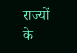राज्यों के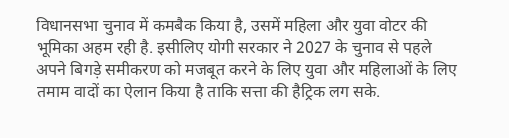विधानसभा चुनाव में कमबैक किया है, उसमें महिला और युवा वोटर की भूमिका अहम रही है. इसीलिए योगी सरकार ने 2027 के चुनाव से पहले अपने बिगड़े समीकरण को मजबूत करने के लिए युवा और महिलाओं के लिए तमाम वादों का ऐलान किया है ताकि सत्ता की हैट्रिक लग सके.